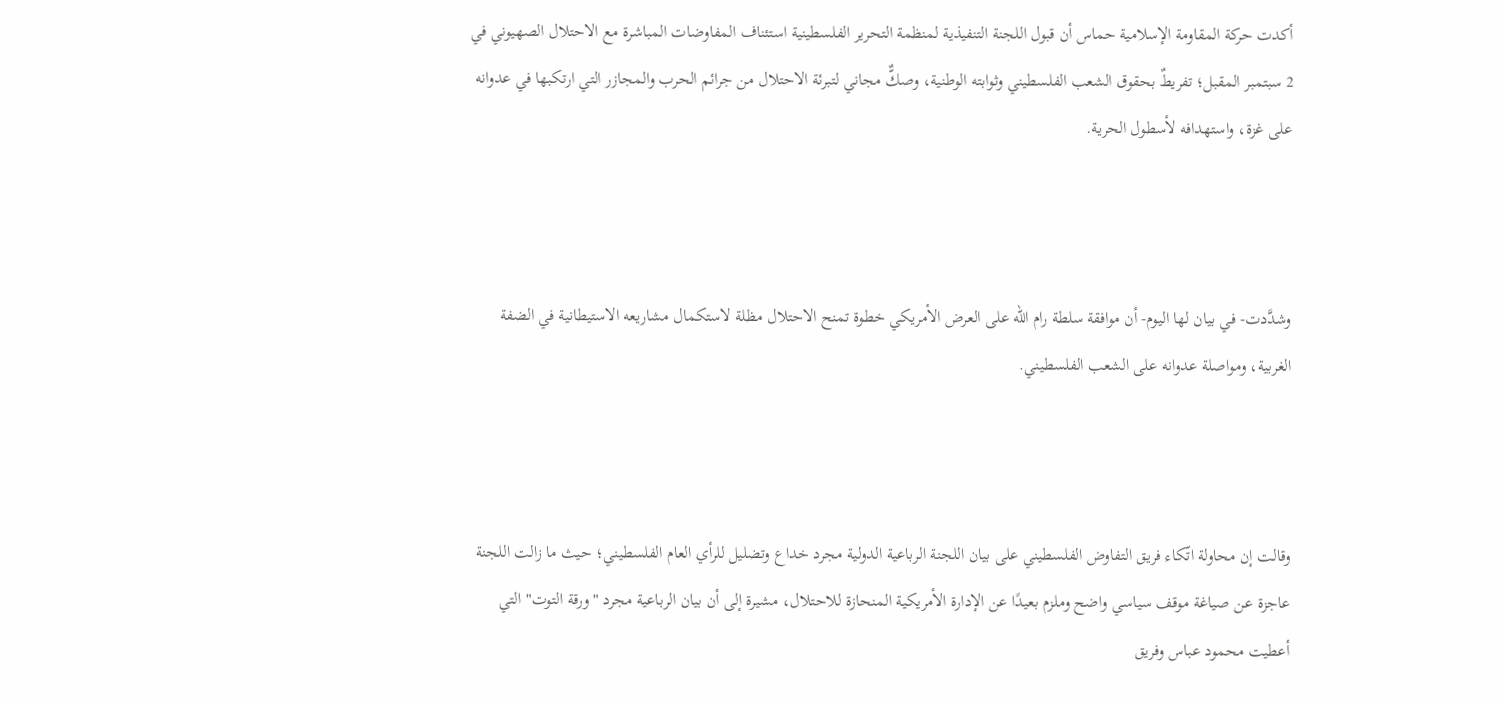أكدت حركة المقاومة الإسلامية حماس أن قبول اللجنة التنفيذية لمنظمة التحرير الفلسطينية استئناف المفاوضات المباشرة مع الاحتلال الصهيوني في 2 سبتمبر المقبل؛ تفريطٌ بحقوق الشعب الفلسطيني وثوابته الوطنية، وصكٌّ مجاني لتبرئة الاحتلال من جرائم الحرب والمجازر التي ارتكبها في عدوانه على غزة، واستهدافه لأسطول الحرية.



وشدَّدت- في بيان لها اليوم- أن موافقة سلطة رام الله على العرض الأمريكي خطوة تمنح الاحتلال مظلة لاستكمال مشاريعه الاستيطانية في الضفة الغربية، ومواصلة عدوانه على الشعب الفلسطيني.



وقالت إن محاولة اتّكاء فريق التفاوض الفلسطيني على بيان اللجنة الرباعية الدولية مجرد خداع وتضليل للرأي العام الفلسطيني؛ حيث ما زالت اللجنة عاجزة عن صياغة موقف سياسي واضح وملزم بعيدًا عن الإدارة الأمريكية المنحازة للاحتلال، مشيرة إلى أن بيان الرباعية مجرد "ورقة التوت" التي أعطيت محمود عباس وفريق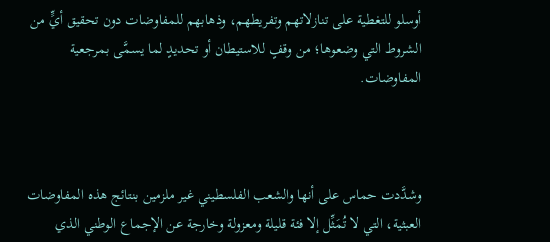أوسلو للتغطية على تنازلاتهم وتفريطهم، وذهابهم للمفاوضات دون تحقيق أيٍّ من الشروط التي وضعوها؛ من وقفٍ للاستيطان أو تحديدٍ لما يسمَّى بمرجعية المفاوضات.



وشدَّدت حماس على أنها والشعب الفلسطيني غير ملزمين بنتائج هذه المفاوضات العبثية، التي لا تُمَثِّل إلا فئة قليلة ومعزولة وخارجة عن الإجماع الوطني الذي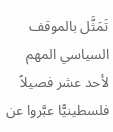تَمَثَّل بالموقف السياسي المهم لأحد عشر فصيلاً فلسطينيًّا عبَّروا عن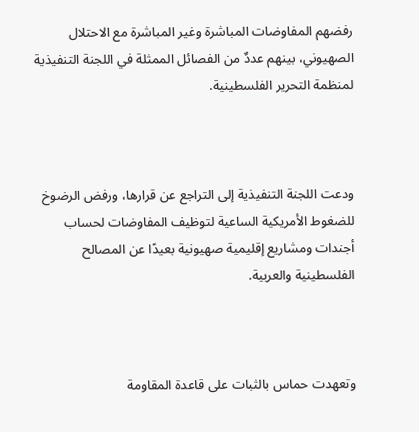رفضهم المفاوضات المباشرة وغير المباشرة مع الاحتلال الصهيوني، بينهم عددٌ من الفصائل الممثلة في اللجنة التنفيذية لمنظمة التحرير الفلسطينية.



ودعت اللجنة التنفيذية إلى التراجع عن قرارها، ورفض الرضوخ للضغوط الأمريكية الساعية لتوظيف المفاوضات لحساب أجندات ومشاريع إقليمية صهيونية بعيدًا عن المصالح الفلسطينية والعربية.



وتعهدت حماس بالثبات على قاعدة المقاومة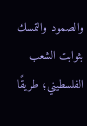والصمود والتمسك بثوابت الشعب الفلسطيني؛ طريقًا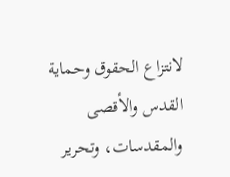لانتزاع الحقوق وحماية القدس والأقصى والمقدسات، وتحرير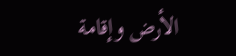الأرض وإقامة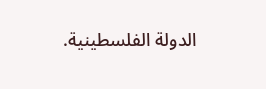الدولة الفلسطينية.